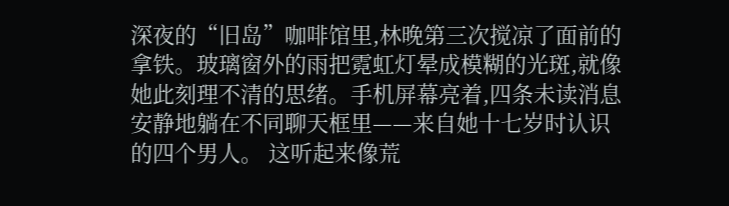深夜的“旧岛”咖啡馆里,林晚第三次搅凉了面前的拿铁。玻璃窗外的雨把霓虹灯晕成模糊的光斑,就像她此刻理不清的思绪。手机屏幕亮着,四条未读消息安静地躺在不同聊天框里——来自她十七岁时认识的四个男人。 这听起来像荒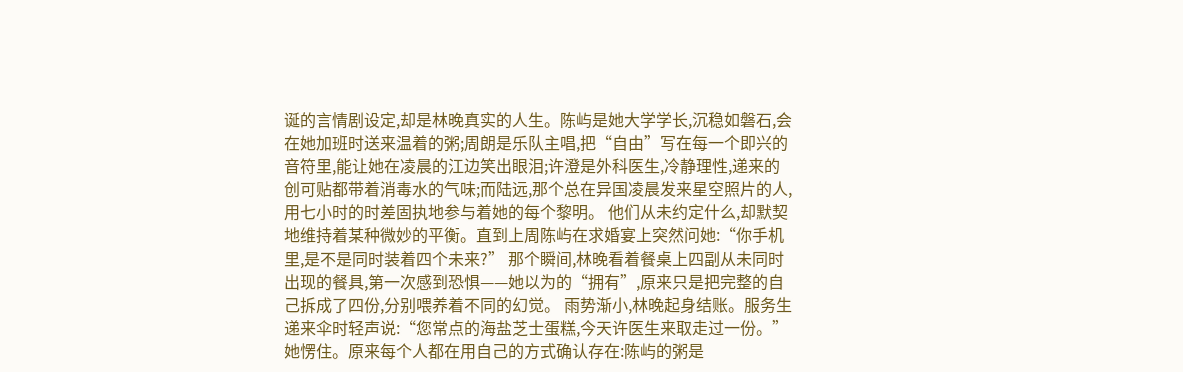诞的言情剧设定,却是林晚真实的人生。陈屿是她大学学长,沉稳如磐石,会在她加班时送来温着的粥;周朗是乐队主唱,把“自由”写在每一个即兴的音符里,能让她在凌晨的江边笑出眼泪;许澄是外科医生,冷静理性,递来的创可贴都带着消毒水的气味;而陆远,那个总在异国凌晨发来星空照片的人,用七小时的时差固执地参与着她的每个黎明。 他们从未约定什么,却默契地维持着某种微妙的平衡。直到上周陈屿在求婚宴上突然问她:“你手机里,是不是同时装着四个未来?” 那个瞬间,林晚看着餐桌上四副从未同时出现的餐具,第一次感到恐惧——她以为的“拥有”,原来只是把完整的自己拆成了四份,分别喂养着不同的幻觉。 雨势渐小,林晚起身结账。服务生递来伞时轻声说:“您常点的海盐芝士蛋糕,今天许医生来取走过一份。” 她愣住。原来每个人都在用自己的方式确认存在:陈屿的粥是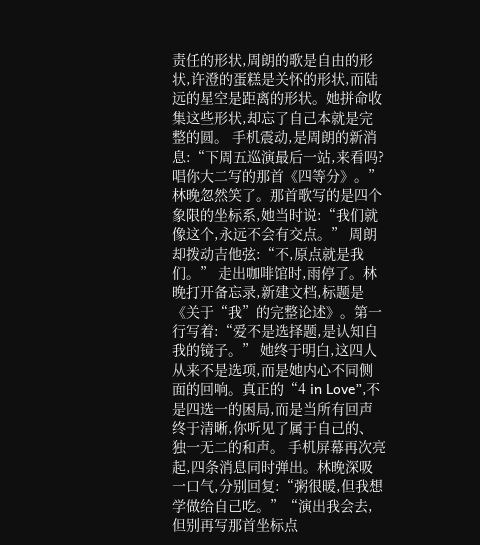责任的形状,周朗的歌是自由的形状,许澄的蛋糕是关怀的形状,而陆远的星空是距离的形状。她拼命收集这些形状,却忘了自己本就是完整的圆。 手机震动,是周朗的新消息:“下周五巡演最后一站,来看吗?唱你大二写的那首《四等分》。” 林晚忽然笑了。那首歌写的是四个象限的坐标系,她当时说:“我们就像这个,永远不会有交点。” 周朗却拨动吉他弦:“不,原点就是我们。” 走出咖啡馆时,雨停了。林晚打开备忘录,新建文档,标题是《关于“我”的完整论述》。第一行写着:“爱不是选择题,是认知自我的镜子。” 她终于明白,这四人从来不是选项,而是她内心不同侧面的回响。真正的“4 in Love”,不是四选一的困局,而是当所有回声终于清晰,你听见了属于自己的、独一无二的和声。 手机屏幕再次亮起,四条消息同时弹出。林晚深吸一口气,分别回复:“粥很暖,但我想学做给自己吃。”“演出我会去,但别再写那首坐标点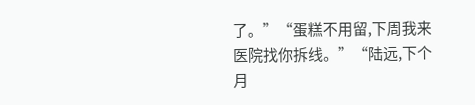了。”“蛋糕不用留,下周我来医院找你拆线。”“陆远,下个月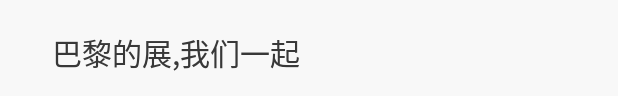巴黎的展,我们一起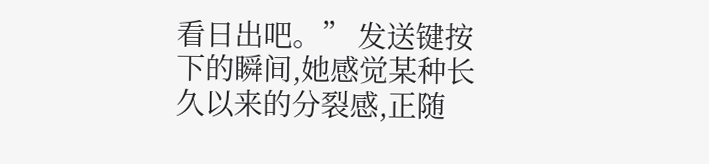看日出吧。” 发送键按下的瞬间,她感觉某种长久以来的分裂感,正随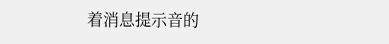着消息提示音的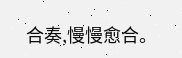合奏,慢慢愈合。